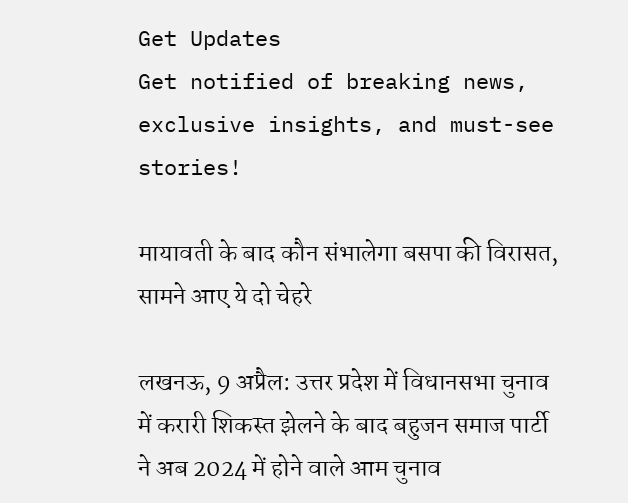Get Updates
Get notified of breaking news, exclusive insights, and must-see stories!

मायावती के बाद कौन संभालेगा बसपा की विरासत, सामने आए ये दो चेहरे

लखनऊ, 9 अप्रैल: उत्तर प्रदेश में विधानसभा चुनाव में करारी शिकस्त झेलने के बाद बहुजन समाज पार्टी ने अब 2024 में होने वाले आम चुनाव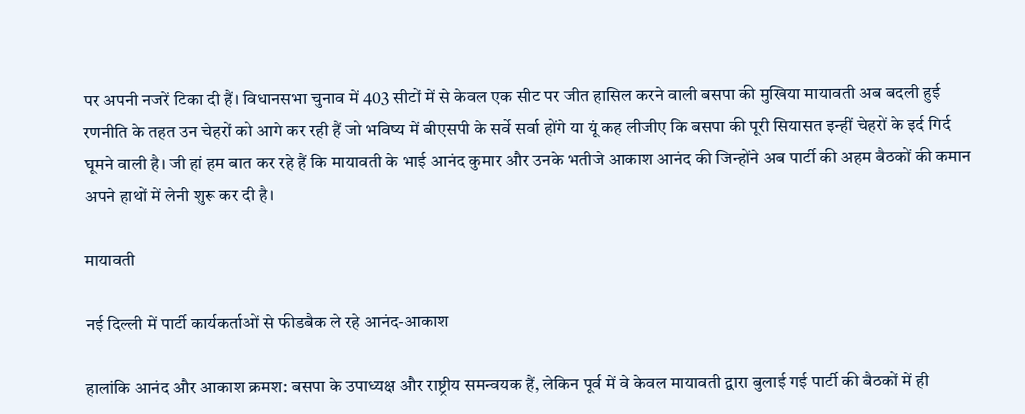पर अपनी नजरें टिका दी हैं। विधानसभा चुनाव में 403 सीटों में से केवल एक सीट पर जीत हासिल करने वाली बसपा की मुखिया मायावती अब बदली हुई रणनीति के तहत उन चेहरों को आगे कर रही हैं जो भविष्य में बीएसपी के सर्वे सर्वा होंगे या यूं कह लीजीए कि बसपा की पूरी सियासत इन्हीं चेहरों के इर्द गिर्द घूमने वाली है। जी हां हम बात कर रहे हैं कि मायावती के भाई आनंद कुमार और उनके भतीजे आकाश आनंद की जिन्होंने अब पार्टी की अहम बैठकों की कमान अपने हाथों में लेनी शुरू कर दी है।

मायावती

नई दिल्ली में पार्टी कार्यकर्ताओं से फीडबैक ले रहे आनंद-आकाश

हालांकि आनंद और आकाश क्रमश: बसपा के उपाध्यक्ष और राष्ट्रीय समन्वयक हैं, लेकिन पूर्व में वे केवल मायावती द्वारा बुलाई गई पार्टी की बैठकों में ही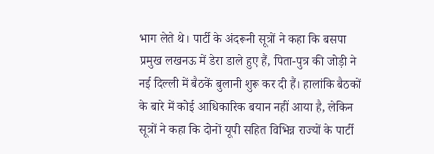भाग लेते थे। पार्टी के अंदरूनी सूत्रों ने कहा कि बसपा प्रमुख लखनऊ में डेरा डाले हुए हैं, पिता-पुत्र की जोड़ी ने नई दिल्ली में बैठकें बुलानी शुरू कर दी हैं। हालांकि बैठकों के बारे में कोई आधिकारिक बयान नहीं आया है, लेकिन सूत्रों ने कहा कि दोनों यूपी सहित विभिन्न राज्यों के पार्टी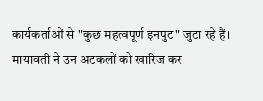कार्यकर्ताओं से "कुछ महत्वपूर्ण इनपुट" जुटा रहे हैं। मायावती ने उन अटकलों को खारिज कर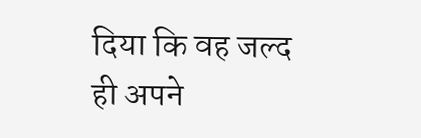दिया कि वह जल्द ही अपने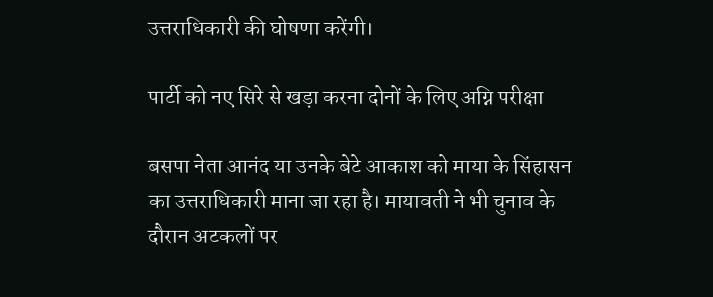उत्तराधिकारी की घोषणा करेंगी।

पार्टी को नए सिरे से खड़ा करना दोनों के लिए अग्नि परीक्षा

बसपा नेता आनंद या उनके बेटे आकाश को माया के सिंहासन का उत्तराधिकारी माना जा रहा है। मायावती ने भी चुनाव के दौरान अटकलों पर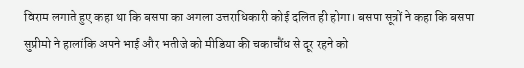विराम लगाते हुए कहा था कि बसपा का अगला उत्तराधिकारी कोई दलित ही होगा। बसपा सूत्रों ने कहा कि बसपा सुप्रीमो ने हालांकि अपने भाई और भतीजे को मीडिया की चकाचौंध से दूर रहने को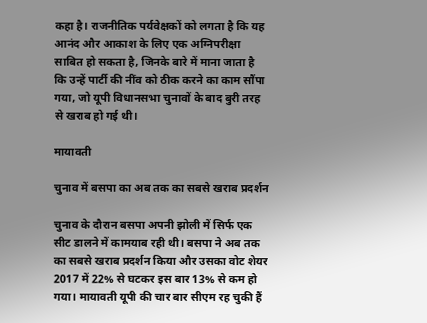कहा है। राजनीतिक पर्यवेक्षकों को लगता है कि यह आनंद और आकाश के लिए एक अग्निपरीक्षा साबित हो सकता है, जिनके बारे में माना जाता है कि उन्हें पार्टी की नींव को ठीक करने का काम सौंपा गया, जो यूपी विधानसभा चुनावों के बाद बुरी तरह से खराब हो गई थी।

मायावती

चुनाव में बसपा का अब तक का सबसे खराब प्रदर्शन

चुनाव के दौरान बसपा अपनी झोली में सिर्फ एक सीट डालने में कामयाब रही थी। बसपा ने अब तक का सबसे खराब प्रदर्शन किया और उसका वोट शेयर 2017 में 22% से घटकर इस बार 13% से कम हो गया। मायावती यूपी की चार बार सीएम रह चुकी हैं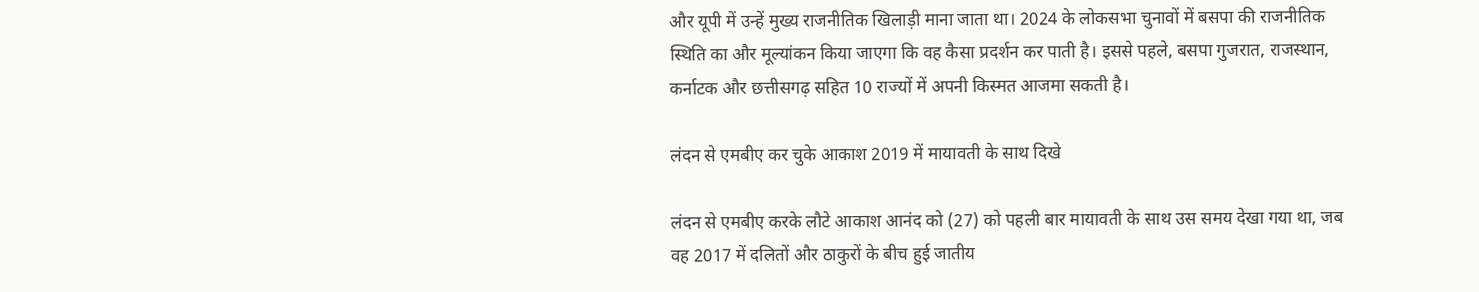और यूपी में उन्हें मुख्य राजनीतिक खिलाड़ी माना जाता था। 2024 के लोकसभा चुनावों में बसपा की राजनीतिक स्थिति का और मूल्यांकन किया जाएगा कि वह कैसा प्रदर्शन कर पाती है। इससे पहले, बसपा गुजरात, राजस्थान, कर्नाटक और छत्तीसगढ़ सहित 10 राज्यों में अपनी किस्मत आजमा सकती है।

लंदन से एमबीए कर चुके आकाश 2019 में मायावती के साथ दिखे

लंदन से एमबीए करके लौटे आकाश आनंद को (27) को पहली बार मायावती के साथ उस समय देखा गया था, जब वह 2017 में दलितों और ठाकुरों के बीच हुई जातीय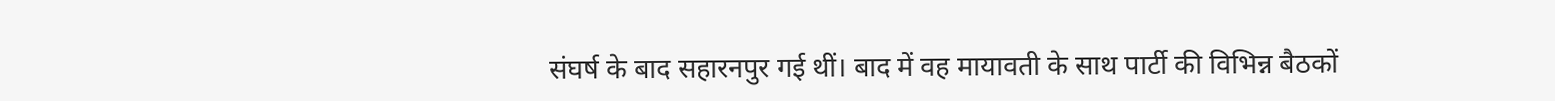संघर्ष के बाद सहारनपुर गई थीं। बाद में वह मायावती के साथ पार्टी की विभिन्न बैठकों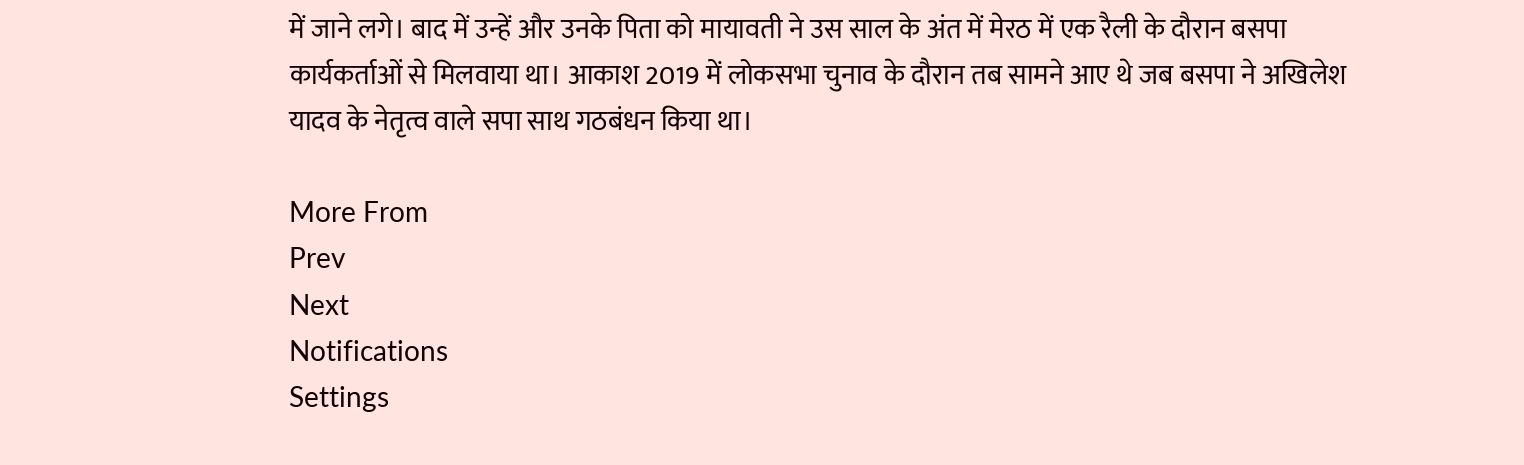में जाने लगे। बाद में उन्हें और उनके पिता को मायावती ने उस साल के अंत में मेरठ में एक रैली के दौरान बसपा कार्यकर्ताओं से मिलवाया था। आकाश 2019 में लोकसभा चुनाव के दौरान तब सामने आए थे जब बसपा ने अखिलेश यादव के नेतृत्व वाले सपा साथ गठबंधन किया था।

More From
Prev
Next
Notifications
Settings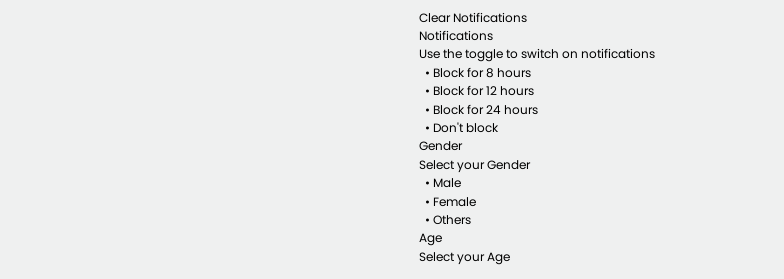Clear Notifications
Notifications
Use the toggle to switch on notifications
  • Block for 8 hours
  • Block for 12 hours
  • Block for 24 hours
  • Don't block
Gender
Select your Gender
  • Male
  • Female
  • Others
Age
Select your Age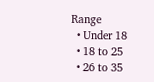Range
  • Under 18
  • 18 to 25
  • 26 to 35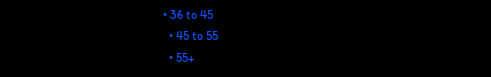• 36 to 45
  • 45 to 55
  • 55+